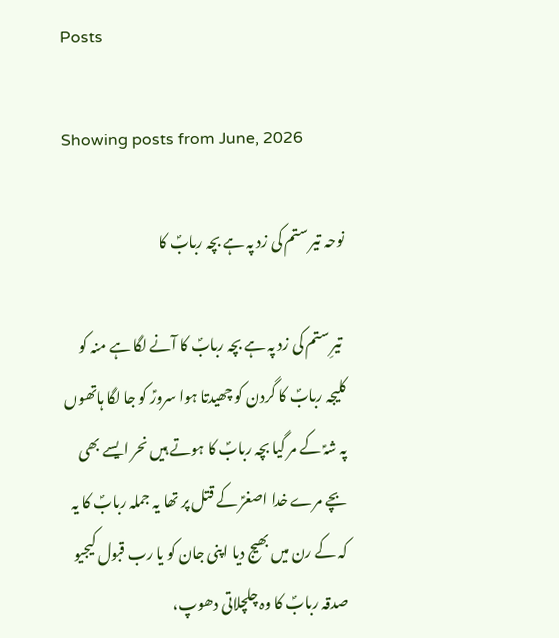Posts

Showing posts from June, 2026

نوحہ تیر ستم کی زد پہ ہے بچہ ربابؐ کا

 تیرِ ستم کی زد پہ ہے بچہ ربابؐ کا آنے لگا ہے منہ کو کلیجہ ربابؐ کا گردن کو چھیدتا ہوا سرورؑ کو جا لگا ہاتھوں پہ شہؑ کے مر گیا بچہ ربابؐ کا ہوتے ہیں نحر ایسے بھی بچے مرے خدا اصغرؑ کے قتل پر تھا یہ جملہ ربابؐ کا یہ کہ کے رن میں بھیج دیا اپنی جان کو یا رب قبول کیجیو صدقہ ربابؐ کا وہ چلچلاتی دھوپ،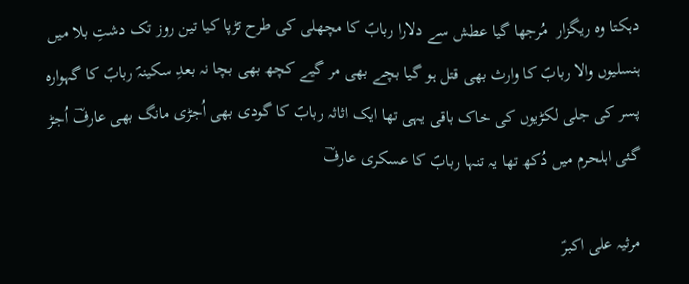دہکتا وہ ریگزار  مُرجھا گیا عطش سے دلارا ربابؐ کا مچھلی کی طرح تڑپا کیا تین روز تک دشتِ بلا میں ہنسلیوں والا ربابؐ کا وارث بھی قتل ہو گیا بچے بھی مر گیے کچھ بھی بچا نہ بعدِ سکینہؐ ربابؐ کا گہوارہ پسر کی جلی لکڑیوں کی خاک باقی یہی تھا ایک اثاثہ ربابؐ کا گودی بھی اُجڑی مانگ بھی عارفؔ اُجڑ گئی اہلحرم میں دُکھ تھا یہ تنہا ربابؐ کا عسکری عارفؔ

مرثیہ علی اکبرؑ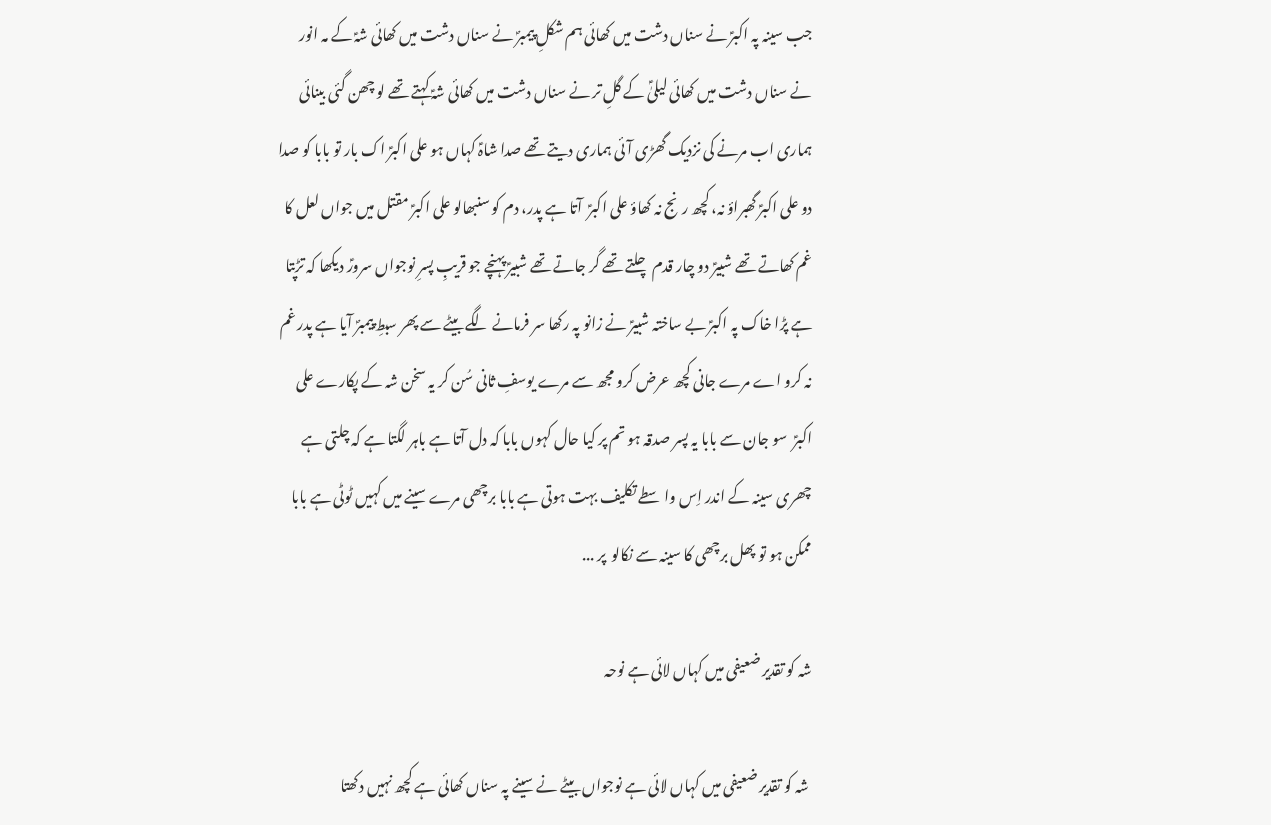جب سینہ پہ اکبرؑ نے سناں دشت میں کھائی ہم شکلِ پیمبرؐ نے سناں دشت میں کھائی شہؑ کے مہ انور نے سناں دشت میں کھائی لیلیٰؑ کے گلِ تر نے سناں دشت میں کھائی شہؑ کہتے تھے لو چھن گئی بینائی ہماری اب مرنے کی نزدیک گھڑی آئی ہماری دیتے تھے صدا شاہؑ کہاں ہو علی اکبرؑ اک بار تو بابا کو صدا دو علی اکبرؑ گھبراؤ نہ، کچھ رنج نہ کھاؤ علی اکبرؑ  آتا ہے پدر، دم کو سنبھالو علی اکبرؑ مقتل میں جواں لعل کا غم کھاتے تھے شبیرؑ دو چار قدم چلتے تھے گر جاتے تھے شبیرؑ پہنچے جو قریبِ پسرِ نوجواں سرورؑ دیکھا کہ تڑپتا ہے پڑا خاک پہ اکبرؑ بے ساختہ شبیرؑ نے زانو پہ رکھا سر فرمانے لگے بیٹے سے پھر سبطِ پیمبرؐ آیا ہے پدر غم نہ کرو اے مرے جانی کچھ عرض کرو مجھ سے مرے یوسفِ ثانی سُن کر یہ سخن شہ کے پکارے علی اکبرؑ  سو جان سے بابا یہ پسر صدقہ ہو تم پر کیا حال کہوں بابا کہ دل آتا ہے باہر لگتا ہے کہ چلتی ہے چھری سینہ کے اندر اِس واسطے تکلیف بہت ہوتی ہے بابا برچھی مرے سینے میں کہیں ٹوٹی ہے بابا ممکن ہو تو پھل برچھی کا سینہ سے نکالو  پر ...

شہ کو تقدیر ضعیفی میں کہاں لائی ہے نوحہ

 شہ کو تقدیر ضعیفی میں کہاں لائی ہے نوجواں بیٹے نے سینے پہ سناں کھائی ہے کچھ نہیں دکھتا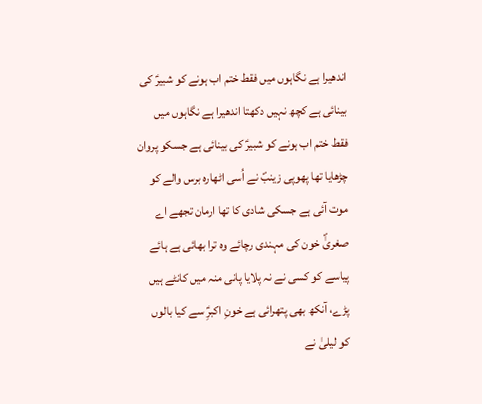اندھیرا ہے نگاہوں میں فقط ختم اب ہونے کو شبیرؑ کی بینائی ہے کچھ نہیں دکھتا اندھیرا ہے نگاہوں میں فقط ختم اب ہونے کو شبیرؑ کی بینائی ہے جسکو پروان چڑھایا تھا پھوپی زینبؐ نے اُسی اٹھارہ برس والے کو موت آئی ہے جسکی شادی کا تھا ارمان تجھے اے صغریٰؐ خون کی مہندی رچائے وہ ترا بھائی ہے ہائے پیاسے کو کسی نے نہ پلایا پانی منہ میں کانٹے ہیں پڑے، آنکھ بھی پتھرائی ہے خونِ اکبرِؑ سے کیا بالوں کو لیلیٰ نے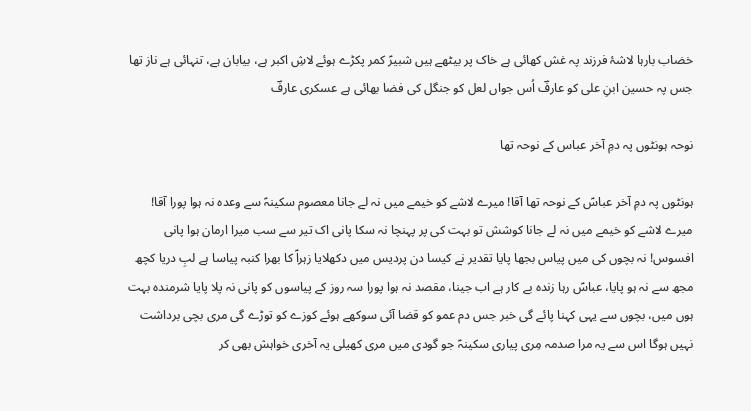خضاب بارہا لاشۂ فرزند پہ غش کھائی ہے خاک پر بیٹھے ہیں شبیرؑ کمر پکڑے ہوئے لاشِ اکبر ہے، بیابان ہے، تنہائی ہے ناز تھا جس پہ حسین ابنِ علی کو عارفؔ اُس جواں لعل کو جنگل کی فضا بھائی ہے عسکری عارفؔ

نوحہ ہونٹوں پہ دمِ آخر عباس کے نوحہ تھا

ہونٹوں پہ دمِ آخر عباسؑ کے نوحہ تھا آقا! میرے لاشے کو خیمے میں نہ لے جانا معصوم سکینہؑ سے وعدہ نہ ہوا پورا آقا! میرے لاشے کو خیمے میں نہ لے جانا کوشش تو بہت کی پر پہنچا نہ سکا پانی اک تیر سے سب میرا ارمان ہوا پانی افسوس! نہ بچوں کی میں پیاس بجھا پایا تقدیر نے کیسا دن پردیس میں دکھلایا زہراؑ کا بھرا کنبہ پیاسا ہے لبِ دریا کچھ مجھ سے نہ ہو پایا، عباسؑ رہا زندہ بے کار ہے اب جینا، مقصد نہ ہوا پورا سہ روز کے پیاسوں کو پانی نہ پلا پایا شرمندہ بہت ہوں میں، بچوں سے یہی کہنا پائے گی خبر جس دم عمو کو قضا آئی سوکھے ہوئے کوزے کو توڑے گی مری بچی برداشت نہیں ہوگا اس سے یہ مرا صدمہ مِری پیاری سکینہؑ جو گودی میں مری کھیلی یہ آخری خواہش بھی کر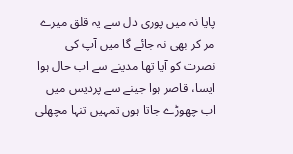پایا نہ میں پوری دل سے یہ قلق میرے مر کر بھی نہ جائے گا میں آپ کی نصرت کو آیا تھا مدینے سے اب حال ہوا ایسا، قاصر ہوا جینے سے پردیس میں اب چھوڑے جاتا ہوں تمہیں تنہا مچھلی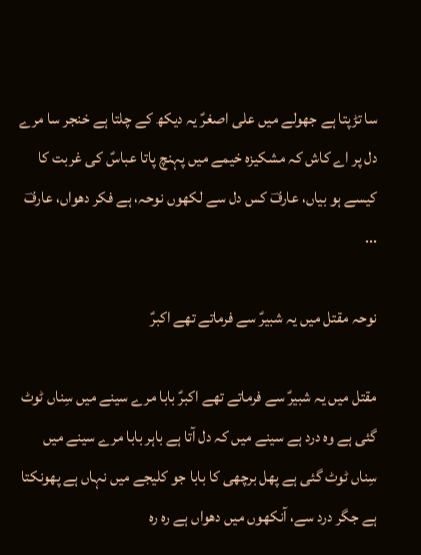سا تڑپتا ہے جھولے میں علی اصغرؑ یہ دیکھ کے چلتا ہے خنجر سا مرے دل پر اے کاش کہ مشکیزہ خیمے میں پہنچ پاتا عباسؑ کی غربت کا کیسے ہو بیاں، عارفؔ کس دل سے لکھوں نوحہ، ہے فکر دھواں، عارفؔ ...

نوحہ مقتل میں یہ شبیرؑ سے فرماتے تھے اکبرؑ

مقتل میں یہ شبیرؑ سے فرماتے تھے اکبرؑ بابا مرے سینے میں سِناں ٹوٹ گئی ہے وہ درد ہے سینے میں کہ دل آتا ہے باہر بابا مرے سینے میں سِناں ٹوٹ گئی ہے پھل برچھی کا بابا جو کلیجے میں نہاں ہے پھونکتا ہے جگر درد سے، آنکھوں میں دھواں ہے رہ رہ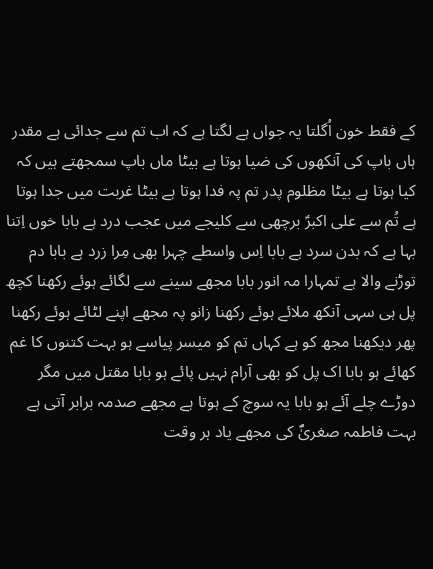کے فقط خون اُگلتا یہ جواں ہے لگتا ہے کہ اب تم سے جدائی ہے مقدر ہاں باپ کی آنکھوں کی ضیا ہوتا ہے بیٹا ماں باپ سمجھتے ہیں کہ کیا ہوتا ہے بیٹا مظلوم پدر تم پہ فدا ہوتا ہے بیٹا غربت میں جدا ہوتا ہے تُم سے علی اکبرؑ برچھی سے کلیجے میں عجب درد ہے بابا خوں اِتنا بہا ہے کہ بدن سرد ہے بابا اِس واسطے چہرا بھی مِرا زرد ہے بابا دم توڑنے والا ہے تمہارا مہ انور بابا مجھے سینے سے لگائے ہوئے رکھنا کچھ پل ہی سہی آنکھ ملائے ہوئے رکھنا زانو پہ مجھے اپنے لٹائے ہوئے رکھنا پھر دیکھنا مجھ کو ہے کہاں تم کو میسر پیاسے ہو بہت کتنوں کا غم کھائے ہو بابا اک پل کو بھی آرام نہیں پائے ہو بابا مقتل میں مگر دوڑے چلے آئے ہو بابا یہ سوچ کے ہوتا ہے مجھے صدمہ برابر آتی ہے بہت فاطمہ صغریٰؐ کی مجھے یاد ہر وقت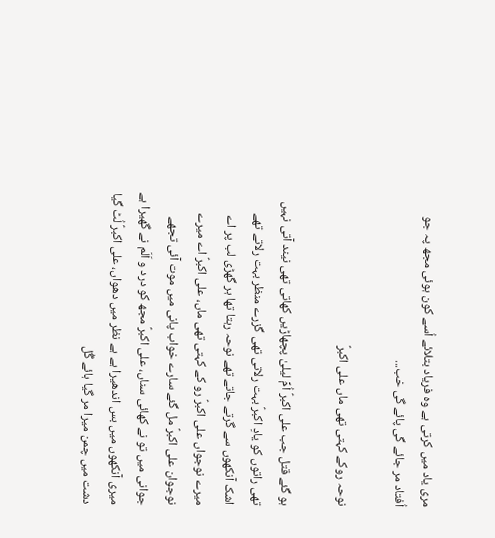مری یاد میں کرتی ہے وہ فریاد بتلائے اُسے کون ہوئی مجھ پہ جو اُفتاد مر جائے گی پائے گی خب...

نوحہ روکے کہتی تھی ماں علی اکبرؑ

ہو گئے قتل جب علی اکبرؑ اُمِّ لیلیٰ پچھاڑیں کھاتی تھی نیند آتی نہیں تھی راتوں کو یادِ اکبرؑ بہت رلاتی تھی گزرے منظر بہت رلاتے تھے اشک آنکھوں سے گرتے جاتے تھے نوحہ رہتا تھا ہر گھڑی لب پر اے میرے نوجواں علی اکبرؑ رو کے کہتی تھی ماں، علی اکبرؑ اے میرے نوجوان علی اکبرؑ مل گئے سارے خواب پانی میں موت آئی تجھے جوانی میں تو نے کھائی سناں، علی اکبرؑ مجھ کو درد و اَلَم نے گھیرا ہے میری آنکھوں میں بس اندھیرا ہے ہے نظر میں دھواں، علی اکبرؑ لُٹ گیا دشت میں چمن میرا مر گیا ہائے گُل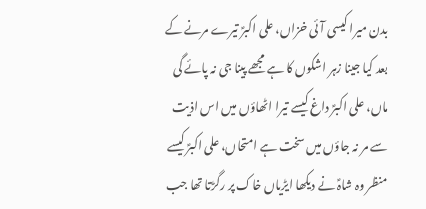بدن میرا کیسی آئی خزاں، علی اکبرؑ تیرے مرنے کے بعد کیا جینا زہر اشکوں کا ہے مجھے پینا جی نہ پائے گی ماں، علی اکبرؑ داغ کیسے تیرا اٹھاؤں میں اس اذیت سے مر نہ جاؤں میں سخت ہے امتحاں، علی اکبرؑ کیسے منظر وہ شاہؑ نے دیکھا ایڑیاں خاک پر رگڑتا تھا جب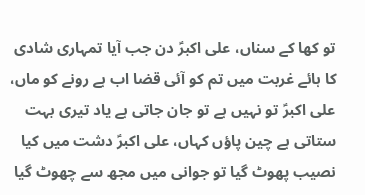تو کھا کے سناں، علی اکبرؑ دن جب آیا تمہاری شادی کا ہائے غربت میں تم کو آئی قضا اب ہے رونے کو ماں، علی اکبرؑ تو نہیں ہے تو جان جاتی ہے یاد تیری بہت ستاتی ہے چین پاؤں کہاں، علی اکبرؑ دشت میں کیا نصیب پھوٹ گیا تو جوانی میں مجھ سے چھوٹ گیا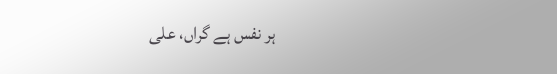ہر نفس ہے گراں، علی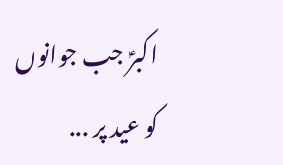اکبرؑ جب جوانوں کو عید پر ...